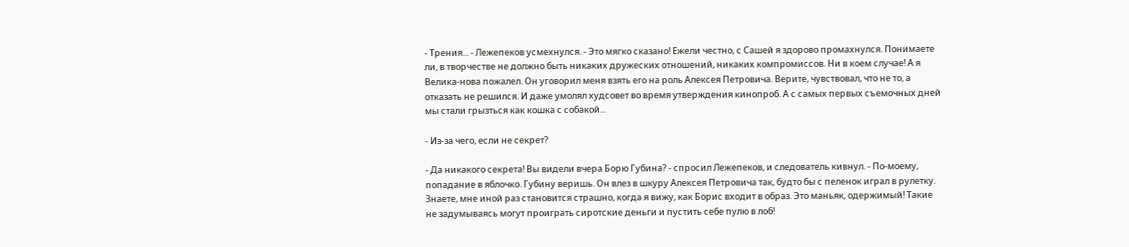- Трения... - Лежепеков усмехнулся. - Это мягко сказано! Ежели честно, с Сашей я здорово промахнулся. Понимаете ли, в творчестве не должно быть никаких дружеских отношений, никаких компромиссов. Ни в коем случае! А я Велика-нова пожалел. Он уговорил меня взять его на роль Алексея Петровича. Верите, чувствовал, что не то, а отказать не решился. И даже умолял худсовет во время утверждения кинопроб. А с самых первых съемочных дней мы стали грызться как кошка с собакой...

- Из-за чего, если не секрет?

- Да никакого секрета! Вы видели вчера Борю Губина? - спросил Лежепеков, и следователь кивнул. - По-моему, попадание в яблочко. Губину веришь. Он влез в шкуру Алексея Петровича так, будто бы с пеленок играл в рулетку. Знаете, мне иной раз становится страшно, когда я вижу, как Борис входит в образ. Это маньяк, одержимый! Такие не задумываясь могут проиграть сиротские деньги и пустить себе пулю в лоб!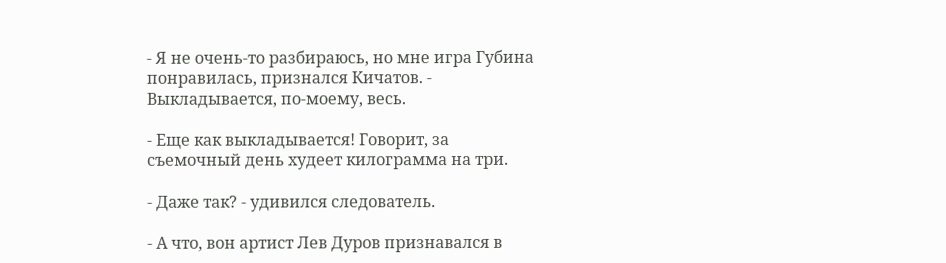- Я не очень-то разбираюсь, но мне игра Губина понравилась, признался Кичатов. - Выкладывается, по-моему, весь.

- Еще как выкладывается! Говорит, за съемочный день худеет килограмма на три.

- Даже так? - удивился следователь.

- А что, вон артист Лев Дуров признавался в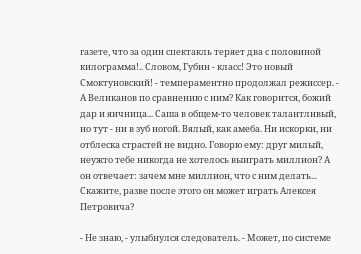газете, что за один спектакль теряет два с половиной килограмма!.. Словом, Губин - класс! Это новый Смоктуновский! - темпераментно продолжал режиссер. - А Великанов по сравнению с ним? Как говорится, божий дар и яичница... Саша в общем-то человек талантливый, но тут - ни в зуб ногой. Вялый, как амеба. Ни искорки, ни отблеска страстей не видно. Говорю ему: друг милый, неужто тебе никогда не хотелось выиграть миллион? А он отвечает: зачем мне миллион, что с ним делать... Скажите, разве после этого он может играть Алексея Петровича?

- Не знаю, - улыбнулся следователь. - Может, по системе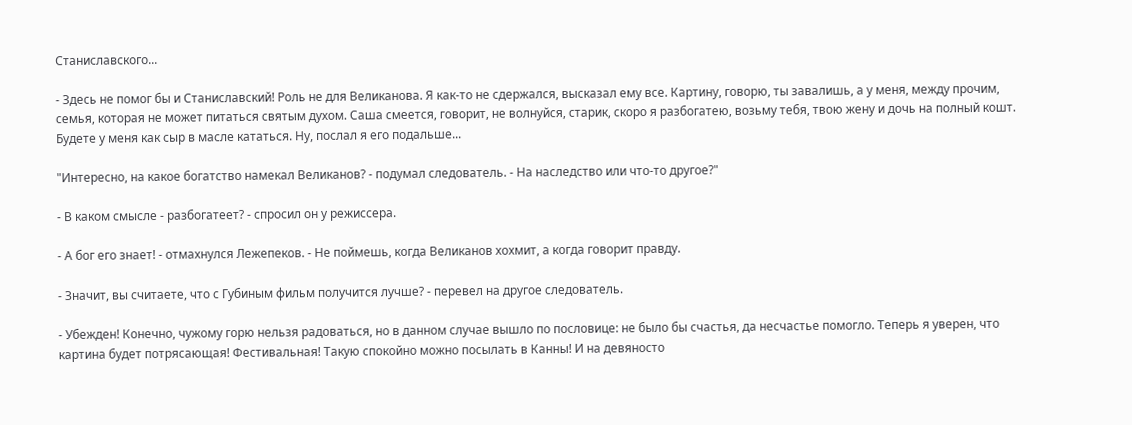Станиславского...

- Здесь не помог бы и Станиславский! Роль не для Великанова. Я как-то не сдержался, высказал ему все. Картину, говорю, ты завалишь, а у меня, между прочим, семья, которая не может питаться святым духом. Саша смеется, говорит, не волнуйся, старик, скоро я разбогатею, возьму тебя, твою жену и дочь на полный кошт. Будете у меня как сыр в масле кататься. Ну, послал я его подальше...

"Интересно, на какое богатство намекал Великанов? - подумал следователь. - На наследство или что-то другое?"

- В каком смысле - разбогатеет? - спросил он у режиссера.

- А бог его знает! - отмахнулся Лежепеков. - Не поймешь, когда Великанов хохмит, а когда говорит правду.

- Значит, вы считаете, что с Губиным фильм получится лучше? - перевел на другое следователь.

- Убежден! Конечно, чужому горю нельзя радоваться, но в данном случае вышло по пословице: не было бы счастья, да несчастье помогло. Теперь я уверен, что картина будет потрясающая! Фестивальная! Такую спокойно можно посылать в Канны! И на девяносто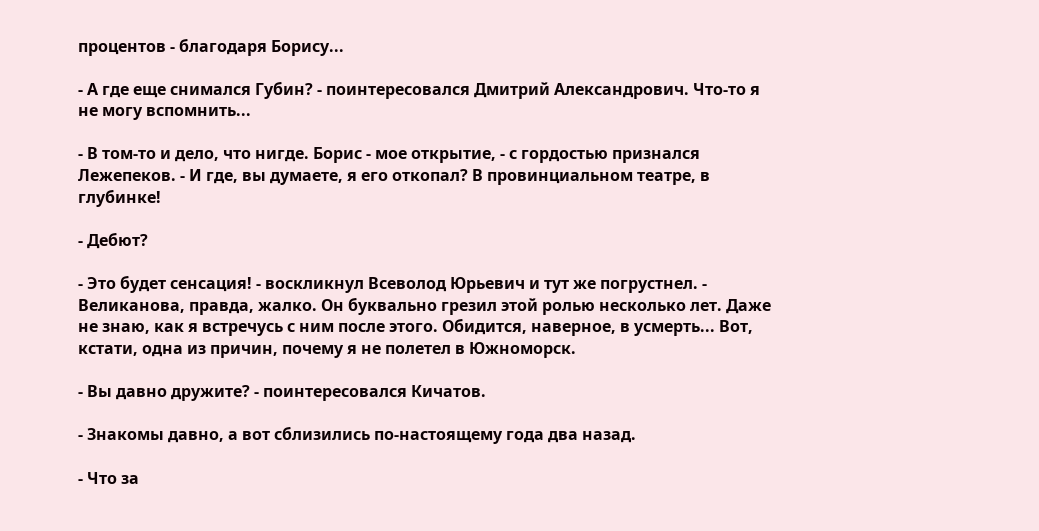процентов - благодаря Борису...

- А где еще снимался Губин? - поинтересовался Дмитрий Александрович. Что-то я не могу вспомнить...

- В том-то и дело, что нигде. Борис - мое открытие, - с гордостью признался Лежепеков. - И где, вы думаете, я его откопал? В провинциальном театре, в глубинке!

- Дебют?

- Это будет сенсация! - воскликнул Всеволод Юрьевич и тут же погрустнел. - Великанова, правда, жалко. Он буквально грезил этой ролью несколько лет. Даже не знаю, как я встречусь с ним после этого. Обидится, наверное, в усмерть... Вот, кстати, одна из причин, почему я не полетел в Южноморск.

- Вы давно дружите? - поинтересовался Кичатов.

- Знакомы давно, а вот сблизились по-настоящему года два назад.

- Что за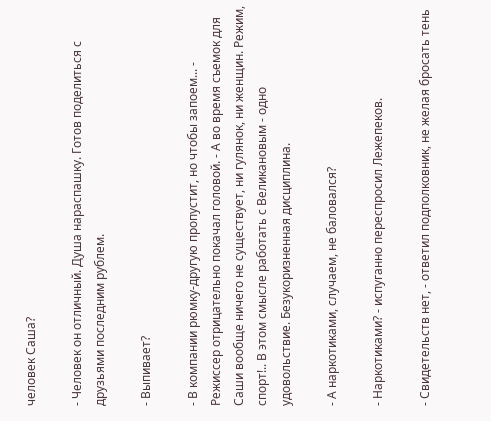человек Саша?

- Человек он отличный. Душа нараспашку. Готов поделиться с друзьями последним рублем.

- Выпивает?

- В компании рюмку-другую пропустит, но чтобы запоем... - Режиссер отрицательно покачал головой. - А во время съемок для Саши вообще ничего не существует, ни гулянок, ни женщин. Режим, спорт!.. В этом смысле работать с Великановым - одно удовольствие. Безукоризненная дисциплина.

- А наркотиками, случаем, не баловался?

- Наркотиками? - испуганно переспросил Лежепеков.

- Свидетельств нет, - ответил подполковник, не желая бросать тень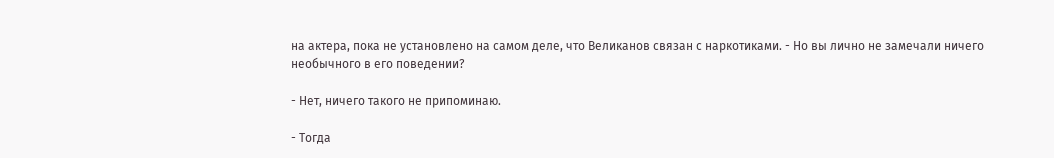на актера, пока не установлено на самом деле, что Великанов связан с наркотиками. - Но вы лично не замечали ничего необычного в его поведении?

- Нет, ничего такого не припоминаю.

- Тогда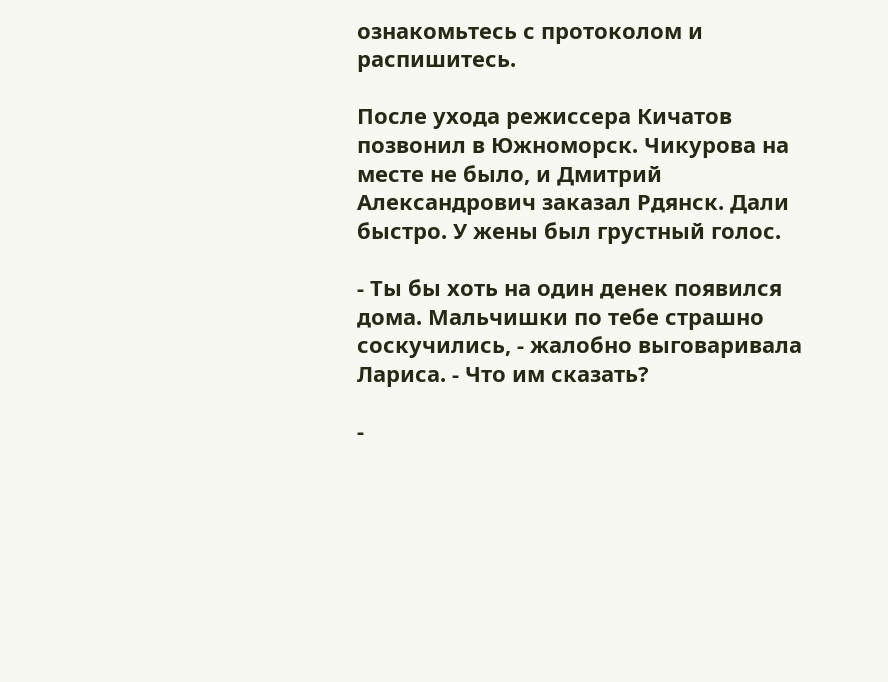ознакомьтесь с протоколом и распишитесь.

После ухода режиссера Кичатов позвонил в Южноморск. Чикурова на месте не было, и Дмитрий Александрович заказал Рдянск. Дали быстро. У жены был грустный голос.

- Ты бы хоть на один денек появился дома. Мальчишки по тебе страшно соскучились, - жалобно выговаривала Лариса. - Что им сказать?

-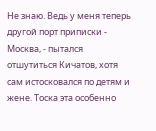Не знаю. Ведь у меня теперь другой порт приписки - Москва, - пытался отшутиться Кичатов, хотя сам истосковался по детям и жене. Тоска эта особенно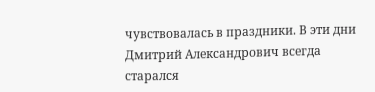чувствовалась в праздники. В эти дни Дмитрий Александрович всегда старался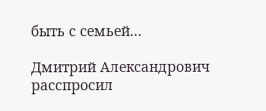быть с семьей...

Дмитрий Александрович расспросил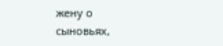жену о сыновьях,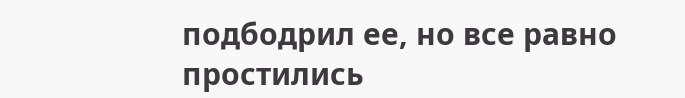подбодрил ее, но все равно простились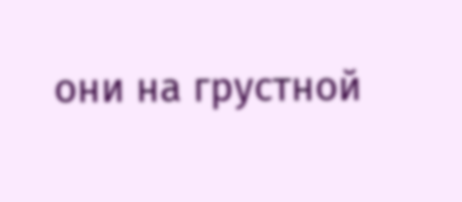они на грустной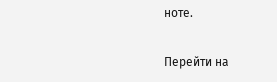ноте.

Перейти на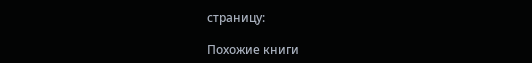страницу:

Похожие книги